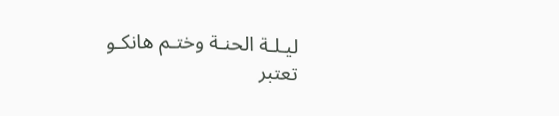ليـلـة الحنـة وختـم هانكـو
تعتبر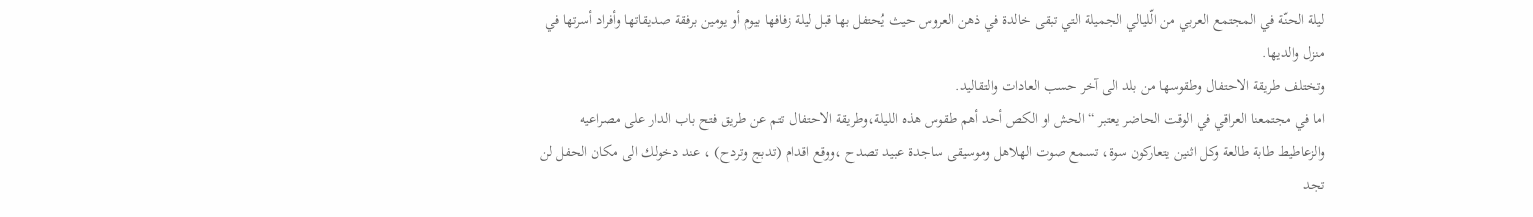ليلة الحنّة في المجتمع العربي من الّليالي الجميلة التي تبقى خالدة في ذهن العروس حيث يُحتفل بها قبل ليلة زفافها بيوم أو يومين برفقة صديقاتها وأفراد أسرتها في منزل والديها.
وتختلف طريقة الاحتفال وطقوسها من بلد الى آخر حسب العادات والتقاليد.
اما في مجتمعنا العراقي في الوقت الحاضر يعتبر “الحش او الكص أحد أهم طقوس هذه الليلة،وطريقة الاحتفال تتم عن طريق فتح باب الدار على مصراعيه والزعاطيط طابة طالعة وكل اثنين يتعاركون سوة، تسمع صوت الهلاهل وموسيقى ساجدة عبيد تصدح ،ووقع اقدام (تدبج وتردح) ، عند دخولك الى مكان الحفل لن تجد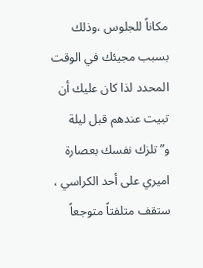مكاناً للجلوس ،وذلك بسبب مجيئك في الوقت المحدد لذا كان عليك أن تبيت عندهم قبل ليلة و”تلزك نفسك بعصارة اميري على أحد الكراسي ، ستقف متلفتاً متوجعاً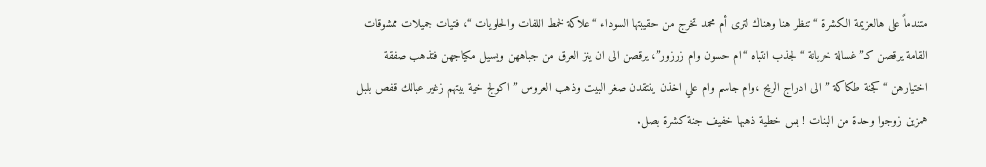متندماً على هالعزيمة الكشرة “تنظر هنا وهناك لترى أم محمد تخرج من حقيبتها السوداء “علاكة لخمط اللفات والحلويات “، فتيات جميلات ممشوقات القامة يرقصن كـ”غسالة خربانة “لجذب انتباه “ام حسون وام زرزور”، يرقصن الى ان ينز العرق من جباههن ويسيل مكياجهن فتذهب صفقة اختيارهن “كجنة طكاكة ” الى ادراج الريح ،وام جاسم وام علي اخذن ينتقدن صغر البيت وذهب العروس ” اكولج خية بيتهم زغير عبالك قفص بلبل همزين زوجوا وحدة من البنات ! بس خطية ذهبها خفيف جنة كشرة بصل.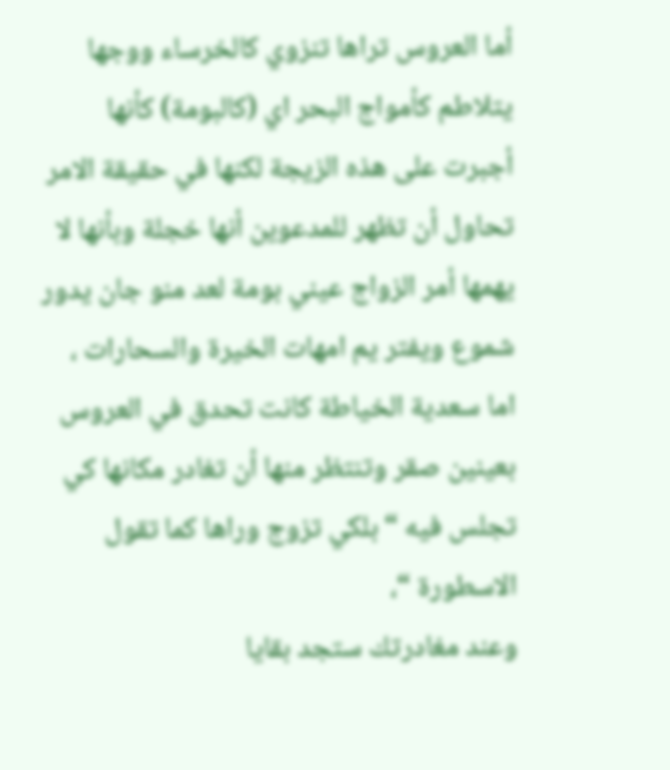أما العروس تراها تنزوي كالخرساء ووجها يتلاطم كأمواج البحر اي (كالبومة) كأنها أجبرت على هذه الزيجة لكنها في حقيقة الامر تحاول أن تظهر للمدعوين أنها خجلة وبأنها لا يهمها أمر الزواج عيني بومة لعد منو جان يدور شموع ويفتر يم امهات الخيرة والسحارات ، اما سعدية الخياطة كانت تحدق في العروس بعينين صقر وتنتظر منها أن تغادر مكانها كي تجلس فيه “بلكي تزوج وراها كما تقول الاسطورة “،
وعند مغادرتك ستجد بقايا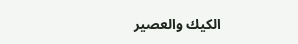الكيك والعصير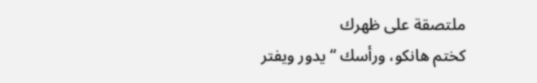ملتصقة على ظهرك
كختم هانكو، ورأسك “يدور ويفتر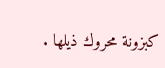كبزونة محروك ذيلها .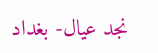نجد عيال- بغداد